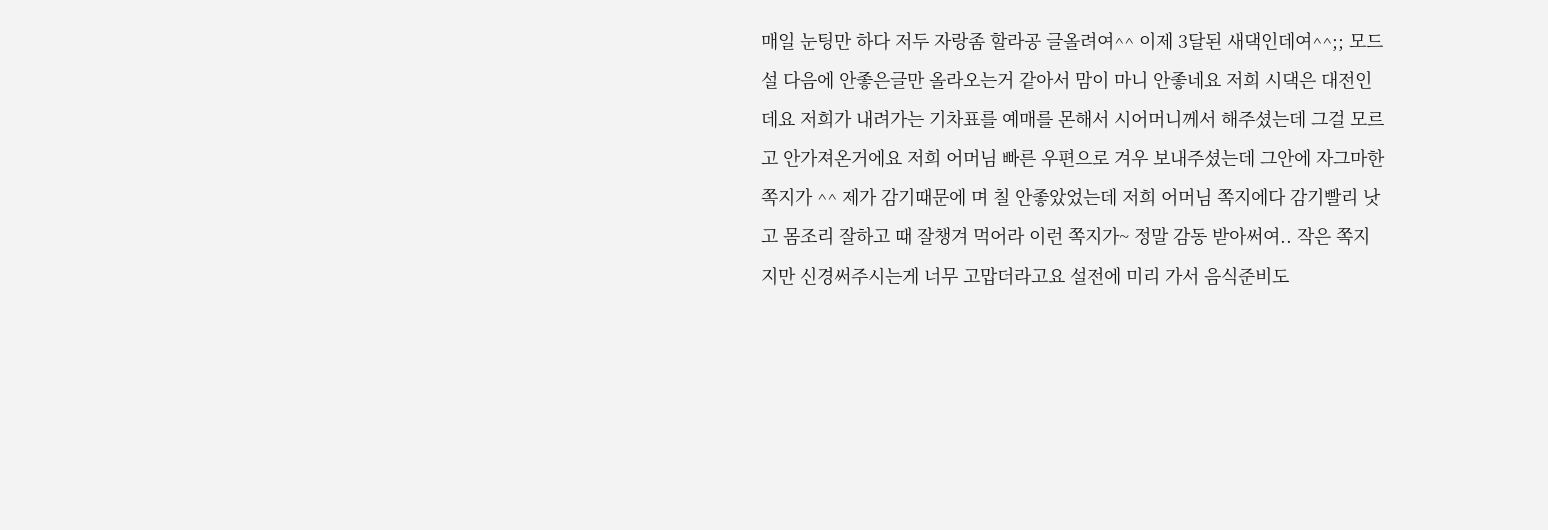매일 눈팅만 하다 저두 자랑좀 할라공 글올려여^^ 이제 3달된 새댁인데여^^;; 모드 설 다음에 안좋은글만 올라오는거 같아서 맘이 마니 안좋네요 저희 시댁은 대전인데요 저희가 내려가는 기차표를 예매를 몬해서 시어머니께서 해주셨는데 그걸 모르고 안가져온거에요 저희 어머님 빠른 우편으로 겨우 보내주셨는데 그안에 자그마한 쪽지가 ^^ 제가 감기때문에 며 칠 안좋았었는데 저희 어머님 쪽지에다 감기빨리 낫고 몸조리 잘하고 때 잘챙겨 먹어라 이런 쪽지가~ 정말 감동 받아써여.. 작은 쪽지지만 신경써주시는게 너무 고맙더라고요 설전에 미리 가서 음식준비도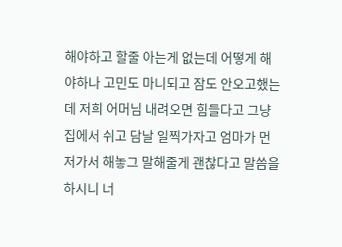해야하고 할줄 아는게 없는데 어떻게 해야하나 고민도 마니되고 잠도 안오고했는데 저희 어머님 내려오면 힘들다고 그냥 집에서 쉬고 담날 일찍가자고 엄마가 먼저가서 해놓그 말해줄게 괜찮다고 말씀을 하시니 너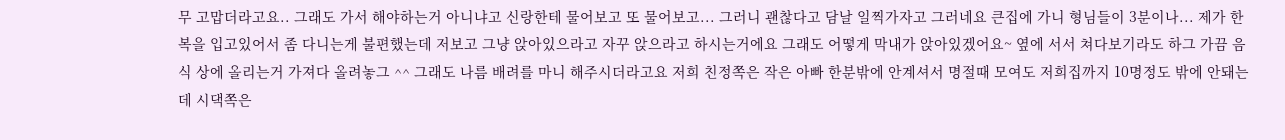무 고맙더라고요.. 그래도 가서 해야하는거 아니냐고 신랑한테 물어보고 또 물어보고... 그러니 괜찮다고 담날 일찍가자고 그러네요 큰집에 가니 형님들이 3분이나... 제가 한복을 입고있어서 좀 다니는게 불편했는데 저보고 그냥 앉아있으라고 자꾸 앉으라고 하시는거에요 그래도 어떻게 막내가 앉아있겠어요~ 옆에 서서 쳐다보기라도 하그 가끔 음식 상에 올리는거 가져다 올려놓그 ^^ 그래도 나름 배려를 마니 해주시더라고요 저희 친정쪽은 작은 아빠 한분밖에 안계셔서 명절때 모여도 저희집까지 10명정도 밖에 안돼는 데 시댁쪽은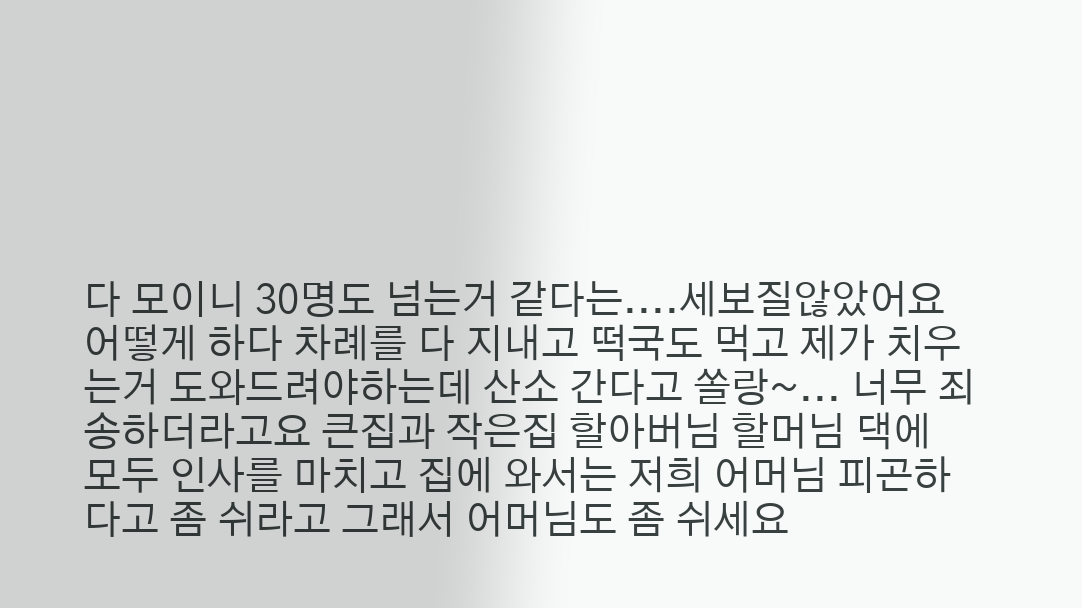다 모이니 30명도 넘는거 같다는....세보질않았어요 어떻게 하다 차례를 다 지내고 떡국도 먹고 제가 치우는거 도와드려야하는데 산소 간다고 쏠랑~... 너무 죄송하더라고요 큰집과 작은집 할아버님 할머님 댁에 모두 인사를 마치고 집에 와서는 저희 어머님 피곤하다고 좀 쉬라고 그래서 어머님도 좀 쉬세요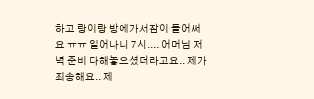하고 랑이랑 방에가서잠이 들어써요 ㅠㅠ 일어나니 7시.... 어머님 저녁 준비 다해놓으셨더라고요.. 제가 죄송해요.. 제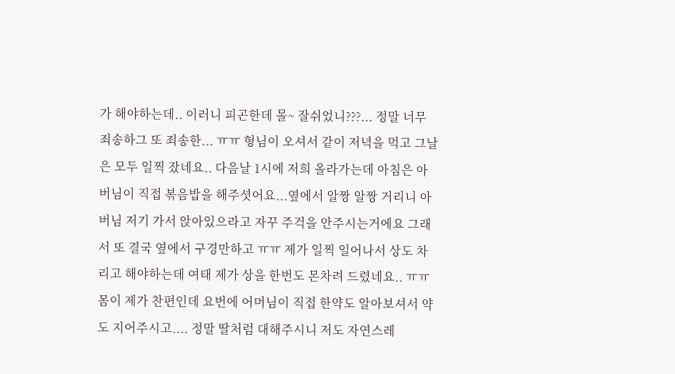가 해야하는데.. 이러니 피곤한데 몰~ 잘쉬었니???... 정말 너무 죄송하그 또 죄송한... ㅠㅠ 형님이 오셔서 같이 저녁을 먹고 그날은 모두 일찍 잤네요.. 다음날 1시에 저희 올라가는데 아침은 아버님이 직접 볶음밥을 해주셧어요...옆에서 알짱 알짱 거리니 아버님 저기 가서 앉아있으라고 자꾸 주걱을 안주시는거에요 그래서 또 결국 옆에서 구경만하고 ㅠㅠ 제가 일찍 일어나서 상도 차리고 해야하는데 여태 제가 상을 한번도 몬차려 드렸네요.. ㅠㅠ 몸이 제가 찬편인데 요번에 어머님이 직접 한약도 알아보셔서 약도 지어주시고.... 정말 딸처럼 대해주시니 저도 자연스레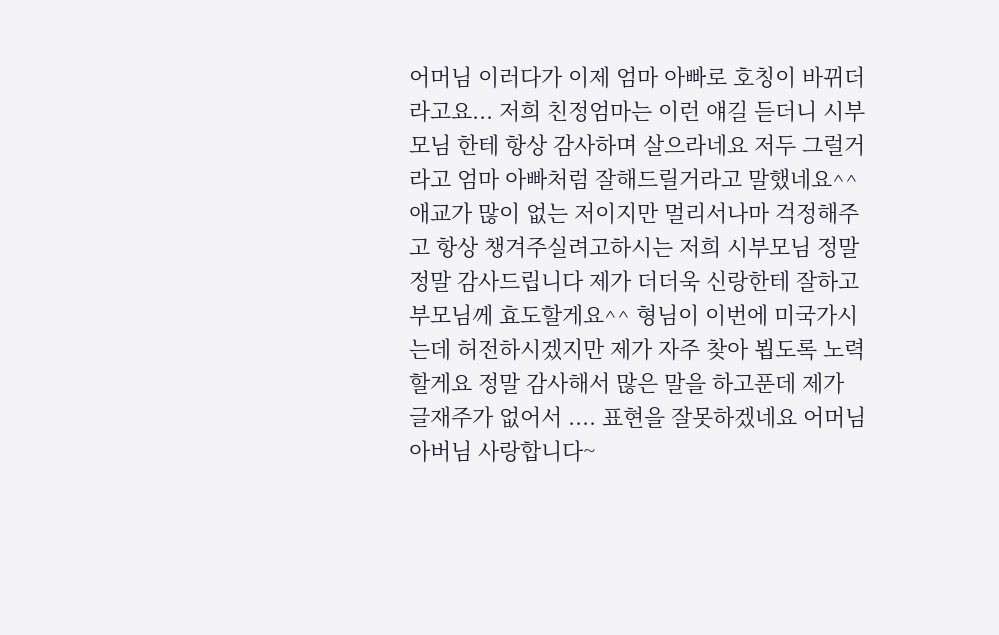어머님 이러다가 이제 엄마 아빠로 호칭이 바뀌더라고요... 저희 친정엄마는 이런 얘길 듣더니 시부모님 한테 항상 감사하며 살으라네요 저두 그럴거라고 엄마 아빠처럼 잘해드릴거라고 말했네요^^ 애교가 많이 없는 저이지만 멀리서나마 걱정해주고 항상 챙겨주실려고하시는 저희 시부모님 정말정말 감사드립니다 제가 더더욱 신랑한테 잘하고 부모님께 효도할게요^^ 형님이 이번에 미국가시는데 허전하시겠지만 제가 자주 찾아 뵙도록 노력할게요 정말 감사해서 많은 말을 하고푼데 제가 글재주가 없어서 .... 표현을 잘못하겠네요 어머님 아버님 사랑합니다~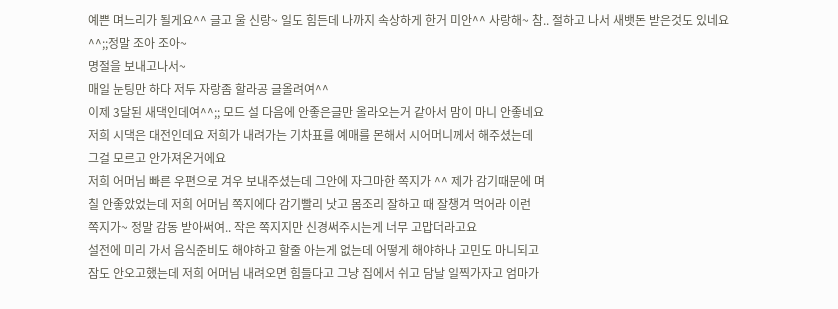예쁜 며느리가 될게요^^ 글고 울 신랑~ 일도 힘든데 나까지 속상하게 한거 미안^^ 사랑해~ 참.. 절하고 나서 새뱃돈 받은것도 있네요 ^^;;정말 조아 조아~
명절을 보내고나서~
매일 눈팅만 하다 저두 자랑좀 할라공 글올려여^^
이제 3달된 새댁인데여^^;; 모드 설 다음에 안좋은글만 올라오는거 같아서 맘이 마니 안좋네요
저희 시댁은 대전인데요 저희가 내려가는 기차표를 예매를 몬해서 시어머니께서 해주셨는데
그걸 모르고 안가져온거에요
저희 어머님 빠른 우편으로 겨우 보내주셨는데 그안에 자그마한 쪽지가 ^^ 제가 감기때문에 며
칠 안좋았었는데 저희 어머님 쪽지에다 감기빨리 낫고 몸조리 잘하고 때 잘챙겨 먹어라 이런
쪽지가~ 정말 감동 받아써여.. 작은 쪽지지만 신경써주시는게 너무 고맙더라고요
설전에 미리 가서 음식준비도 해야하고 할줄 아는게 없는데 어떻게 해야하나 고민도 마니되고
잠도 안오고했는데 저희 어머님 내려오면 힘들다고 그냥 집에서 쉬고 담날 일찍가자고 엄마가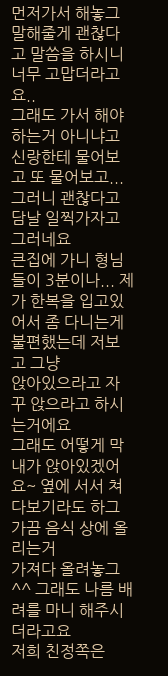먼저가서 해놓그 말해줄게 괜찮다고 말씀을 하시니 너무 고맙더라고요..
그래도 가서 해야하는거 아니냐고 신랑한테 물어보고 또 물어보고...
그러니 괜찮다고 담날 일찍가자고 그러네요
큰집에 가니 형님들이 3분이나... 제가 한복을 입고있어서 좀 다니는게 불편했는데 저보고 그냥
앉아있으라고 자꾸 앉으라고 하시는거에요
그래도 어떻게 막내가 앉아있겠어요~ 옆에 서서 쳐다보기라도 하그 가끔 음식 상에 올리는거
가져다 올려놓그 ^^ 그래도 나름 배려를 마니 해주시더라고요
저희 친정쪽은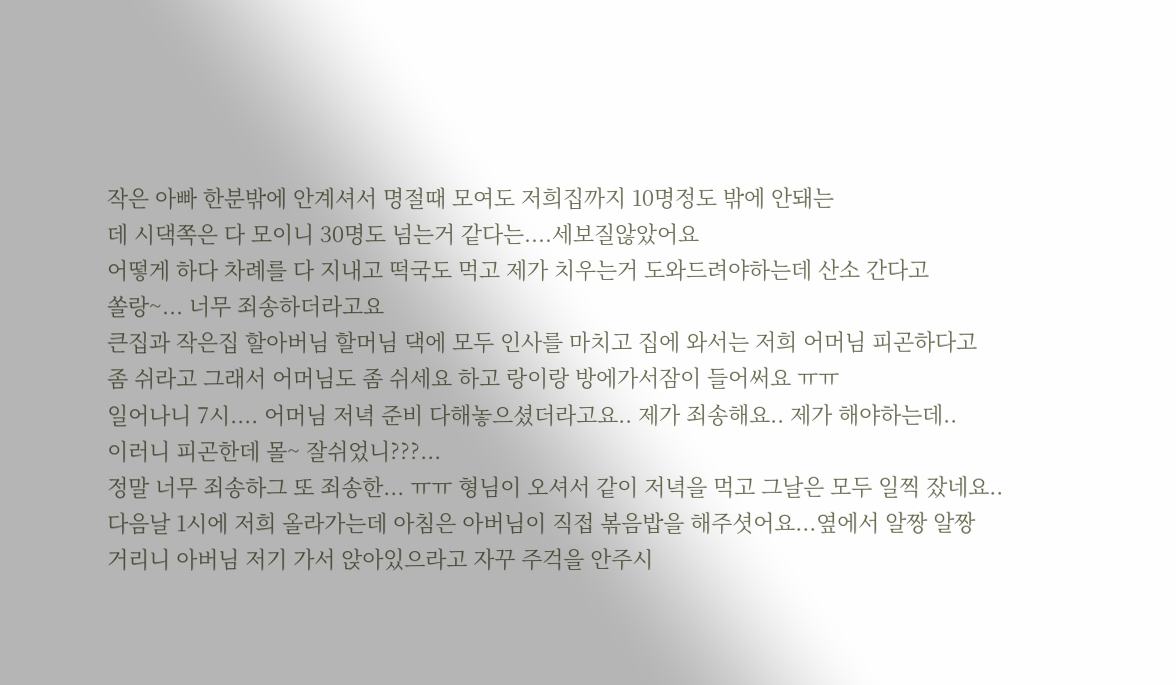작은 아빠 한분밖에 안계셔서 명절때 모여도 저희집까지 10명정도 밖에 안돼는
데 시댁쪽은 다 모이니 30명도 넘는거 같다는....세보질않았어요
어떻게 하다 차례를 다 지내고 떡국도 먹고 제가 치우는거 도와드려야하는데 산소 간다고
쏠랑~... 너무 죄송하더라고요
큰집과 작은집 할아버님 할머님 댁에 모두 인사를 마치고 집에 와서는 저희 어머님 피곤하다고
좀 쉬라고 그래서 어머님도 좀 쉬세요 하고 랑이랑 방에가서잠이 들어써요 ㅠㅠ
일어나니 7시.... 어머님 저녁 준비 다해놓으셨더라고요.. 제가 죄송해요.. 제가 해야하는데..
이러니 피곤한데 몰~ 잘쉬었니???...
정말 너무 죄송하그 또 죄송한... ㅠㅠ 형님이 오셔서 같이 저녁을 먹고 그날은 모두 일찍 잤네요..
다음날 1시에 저희 올라가는데 아침은 아버님이 직접 볶음밥을 해주셧어요...옆에서 알짱 알짱
거리니 아버님 저기 가서 앉아있으라고 자꾸 주걱을 안주시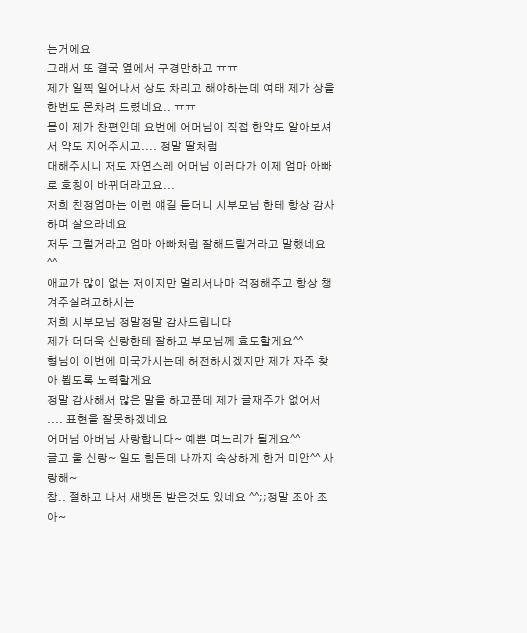는거에요
그래서 또 결국 옆에서 구경만하고 ㅠㅠ
제가 일찍 일어나서 상도 차리고 해야하는데 여태 제가 상을 한번도 몬차려 드렸네요.. ㅠㅠ
몸이 제가 찬편인데 요번에 어머님이 직접 한약도 알아보셔서 약도 지어주시고.... 정말 딸처럼
대해주시니 저도 자연스레 어머님 이러다가 이제 엄마 아빠로 호칭이 바뀌더라고요...
저희 친정엄마는 이런 얘길 듣더니 시부모님 한테 항상 감사하며 살으라네요
저두 그럴거라고 엄마 아빠처럼 잘해드릴거라고 말했네요^^
애교가 많이 없는 저이지만 멀리서나마 걱정해주고 항상 챙겨주실려고하시는
저희 시부모님 정말정말 감사드립니다
제가 더더욱 신랑한테 잘하고 부모님께 효도할게요^^
형님이 이번에 미국가시는데 허전하시겠지만 제가 자주 찾아 뵙도록 노력할게요
정말 감사해서 많은 말을 하고푼데 제가 글재주가 없어서 .... 표현을 잘못하겠네요
어머님 아버님 사랑합니다~ 예쁜 며느리가 될게요^^
글고 울 신랑~ 일도 힘든데 나까지 속상하게 한거 미안^^ 사랑해~
참.. 절하고 나서 새뱃돈 받은것도 있네요 ^^;;정말 조아 조아~